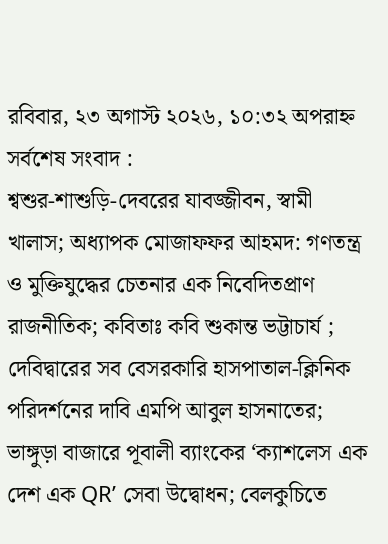রবিবার, ২৩ অগাস্ট ২০২৬, ১০:৩২ অপরাহ্ন
সর্বশেষ সংবাদ :
শ্বশুর-শাশুড়ি-দেবরের যাবজ্জীবন, স্বামী খালাস; অধ্যাপক মোজাফফর আহমদ: গণতন্ত্র ও মুক্তিযুদ্ধের চেতনার এক নিবেদিতপ্রাণ রাজনীতিক; কবিতাঃ কবি শুকান্ত ভট্টাচাৰ্য ; দেবিদ্বারের সব বেসরকারি হাসপাতাল-ক্লিনিক পরিদর্শনের দাবি এমপি আবুল হাসনাতের; ভাঙ্গুড়া বাজারে পূবালী ব্যাংকের ‘ক্যাশলেস এক দেশ এক QR’ সেবা উদ্বোধন; বেলকুচিতে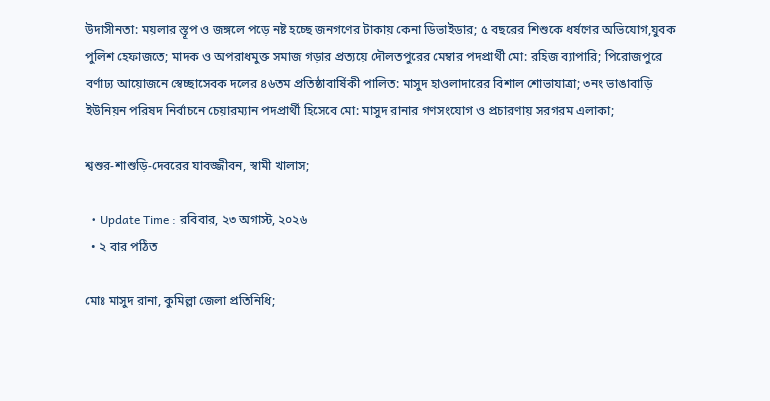উদাসীনতা: ময়লার স্তূপ ও জঙ্গলে পড়ে নষ্ট হচ্ছে জনগণের টাকায় কেনা ডিভাইডার; ৫ বছরের শিশুকে ধর্ষণের অভিযোগ,যুবক পুলিশ হেফাজতে; মাদক ও অপরাধমুক্ত সমাজ গড়ার প্রত্যয়ে দৌলতপুরের মেম্বার পদপ্রার্থী মো: রহিজ ব্যাপারি; পিরোজপুরে বর্ণাঢ্য আয়োজনে স্বেচ্ছাসেবক দলের ৪৬তম প্রতিষ্ঠাবার্ষিকী পালিত: মাসুদ হাওলাদারের বিশাল শোভাযাত্রা; ৩নং ভাঙাবাড়ি ইউনিয়ন পরিষদ নির্বাচনে চেয়ারম্যান পদপ্রার্থী হিসেবে মো: মাসুদ রানার গণসংযোগ ও প্রচারণায় সরগরম এলাকা;

শ্বশুর-শাশুড়ি-দেবরের যাবজ্জীবন, স্বামী খালাস;

  • Update Time : রবিবার, ২৩ অগাস্ট, ২০২৬
  • ২ বার পঠিত

মোঃ মাসুদ রানা, কুমিল্লা জেলা প্রতিনিধি;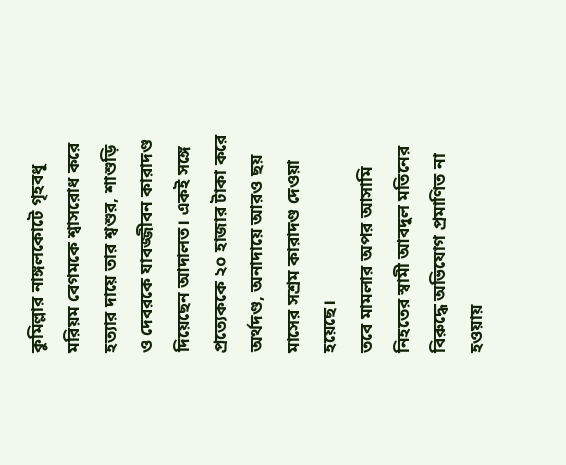কুমিল্লার নাঙ্গলকোটে গৃহবধূ মরিয়ম বেগমকে শ্বাসরোধ করে হত্যার দায়ে তার শ্বশুর, শাশুড়ি ও দেবরকে যাবজ্জীবন কারাদণ্ড দিয়েছেন আদালত। একই সঙ্গে প্রত্যেককে ২০ হাজার টাকা করে অর্থদণ্ড, অনাদায়ে আরও ছয় মাসের সশ্রম কারাদণ্ড দেওয়া হয়েছে।
তবে মামলার অপর আসামি নিহতের স্বামী আবদুল মতিনের বিরুদ্ধে অভিযোগ প্রমাণিত না হওয়ায়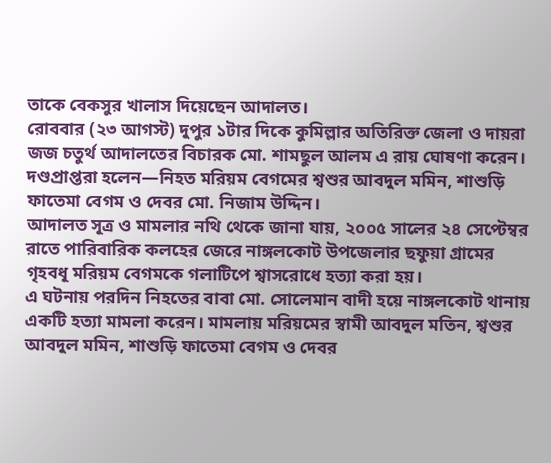তাকে বেকসুর খালাস দিয়েছেন আদালত।
রোববার (২৩ আগস্ট) দুপুর ১টার দিকে কুমিল্লার অতিরিক্ত জেলা ও দায়রা জজ চতুর্থ আদালতের বিচারক মো. শামছুল আলম এ রায় ঘোষণা করেন।
দণ্ডপ্রাপ্তরা হলেন—নিহত মরিয়ম বেগমের শ্বশুর আবদুল মমিন, শাশুড়ি ফাতেমা বেগম ও দেবর মো. নিজাম উদ্দিন।
আদালত সূত্র ও মামলার নথি থেকে জানা যায়, ২০০৫ সালের ২৪ সেপ্টেম্বর রাতে পারিবারিক কলহের জেরে নাঙ্গলকোট উপজেলার ছফুয়া গ্রামের গৃহবধূ মরিয়ম বেগমকে গলাটিপে শ্বাসরোধে হত্যা করা হয়।
এ ঘটনায় পরদিন নিহতের বাবা মো. সোলেমান বাদী হয়ে নাঙ্গলকোট থানায় একটি হত্যা মামলা করেন। মামলায় মরিয়মের স্বামী আবদুল মতিন, শ্বশুর আবদুল মমিন, শাশুড়ি ফাতেমা বেগম ও দেবর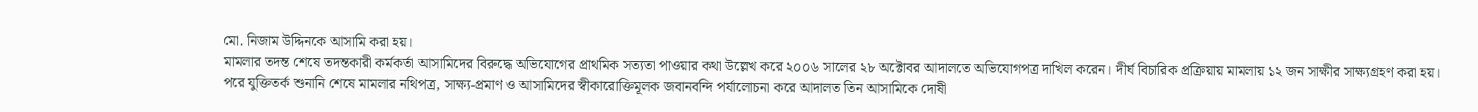মো. নিজাম উদ্দিনকে আসামি করা হয়।
মামলার তদন্ত শেষে তদন্তকারী কর্মকর্তা আসামিদের বিরুদ্ধে অভিযোগের প্রাথমিক সত্যতা পাওয়ার কথা উল্লেখ করে ২০০৬ সালের ২৮ অক্টোবর আদালতে অভিযোগপত্র দাখিল করেন। দীর্ঘ বিচারিক প্রক্রিয়ায় মামলায় ১২ জন সাক্ষীর সাক্ষ্যগ্রহণ করা হয়।
পরে যুক্তিতর্ক শুনানি শেষে মামলার নথিপত্র, সাক্ষ্য-প্রমাণ ও আসামিদের স্বীকারোক্তিমূলক জবানবন্দি পর্যালোচনা করে আদালত তিন আসামিকে দোষী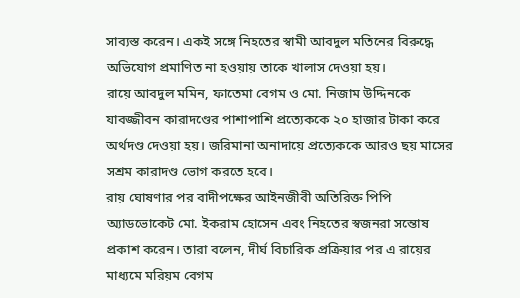সাব্যস্ত করেন। একই সঙ্গে নিহতের স্বামী আবদুল মতিনের বিরুদ্ধে অভিযোগ প্রমাণিত না হওয়ায় তাকে খালাস দেওয়া হয়।
রায়ে আবদুল মমিন, ফাতেমা বেগম ও মো. নিজাম উদ্দিনকে যাবজ্জীবন কারাদণ্ডের পাশাপাশি প্রত্যেককে ২০ হাজার টাকা করে অর্থদণ্ড দেওয়া হয়। জরিমানা অনাদায়ে প্রত্যেককে আরও ছয় মাসের সশ্রম কারাদণ্ড ভোগ করতে হবে।
রায় ঘোষণার পর বাদীপক্ষের আইনজীবী অতিরিক্ত পিপি অ্যাডভোকেট মো. ইকরাম হোসেন এবং নিহতের স্বজনরা সন্তোষ প্রকাশ করেন। তারা বলেন, দীর্ঘ বিচারিক প্রক্রিয়ার পর এ রায়ের মাধ্যমে মরিয়ম বেগম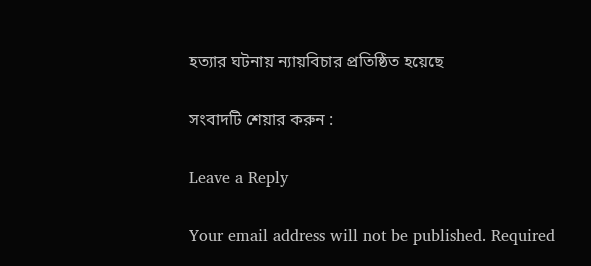হত্যার ঘটনায় ন্যায়বিচার প্রতিষ্ঠিত হয়েছে

সংবাদটি শেয়ার করুন :

Leave a Reply

Your email address will not be published. Required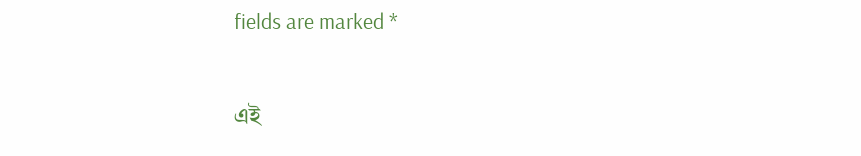fields are marked *

এই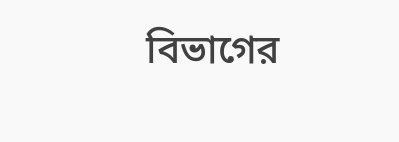বিভাগের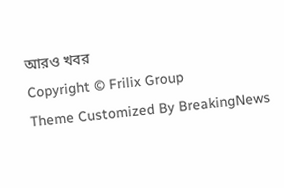আরও খবর
Copyright © Frilix Group
Theme Customized By BreakingNews